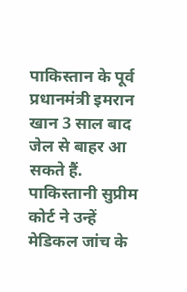पाकिस्तान के पूर्व प्रधानमंत्री इमरान खान 3 साल बाद जेल से बाहर आ सकते हैं. पाकिस्तानी सुप्रीम कोर्ट ने उन्हें मेडिकल जांच के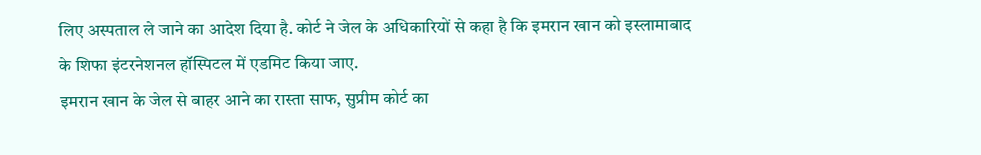लिए अस्पताल ले जाने का आदेश दिया है. कोर्ट ने जेल के अधिकारियों से कहा है कि इमरान खान को इस्लामाबाद के शिफा इंटरनेशनल हॉस्पिटल में एडमिट किया जाए.
इमरान खान के जेल से बाहर आने का रास्ता साफ, सुप्रीम कोर्ट का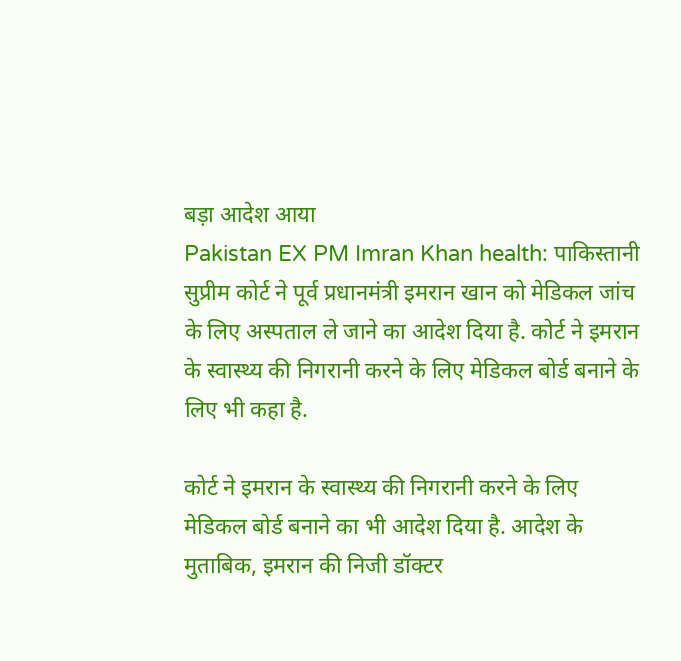बड़ा आदेश आया
Pakistan EX PM Imran Khan health: पाकिस्तानी सुप्रीम कोर्ट ने पूर्व प्रधानमंत्री इमरान खान को मेडिकल जांच के लिए अस्पताल ले जाने का आदेश दिया है. कोर्ट ने इमरान के स्वास्थ्य की निगरानी करने के लिए मेडिकल बोर्ड बनाने के लिए भी कहा है.

कोर्ट ने इमरान के स्वास्थ्य की निगरानी करने के लिए मेडिकल बोर्ड बनाने का भी आदेश दिया है. आदेश के मुताबिक, इमरान की निजी डॉक्टर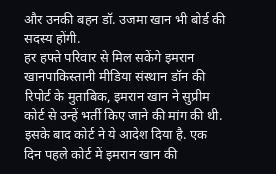और उनकी बहन डॉ. उजमा खान भी बोर्ड की सदस्य होंगी.
हर हफ्ते परिवार से मिल सकेंगे इमरान खानपाकिस्तानी मीडिया संस्थान डॉन की रिपोर्ट के मुताबिक, इमरान खान ने सुप्रीम कोर्ट से उन्हें भर्ती किए जाने की मांग की थी. इसके बाद कोर्ट ने ये आदेश दिया है. एक दिन पहले कोर्ट में इमरान खान की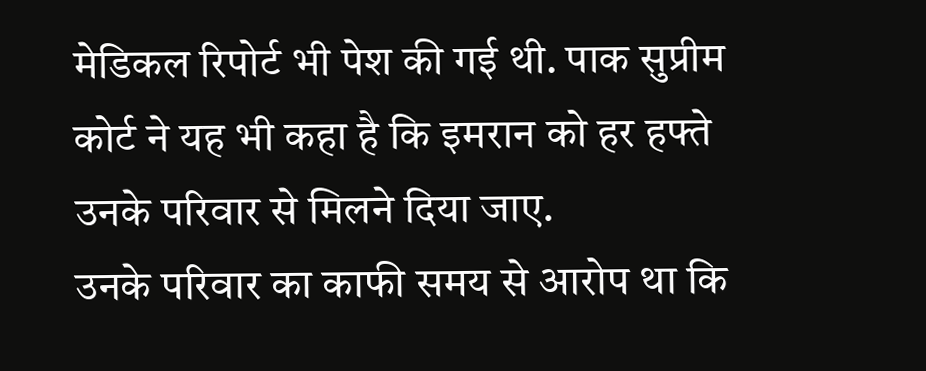मेडिकल रिपोर्ट भी पेश की गई थी. पाक सुप्रीम कोर्ट ने यह भी कहा है कि इमरान को हर हफ्ते उनके परिवार से मिलने दिया जाए.
उनके परिवार का काफी समय से आरोप था कि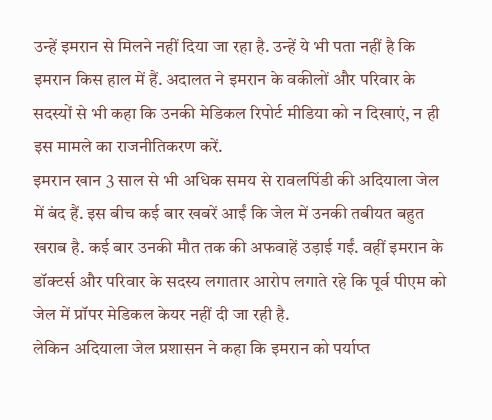उन्हें इमरान से मिलने नहीं दिया जा रहा है. उन्हें ये भी पता नहीं है कि इमरान किस हाल में हैं. अदालत ने इमरान के वकीलों और परिवार के सदस्यों से भी कहा कि उनकी मेडिकल रिपोर्ट मीडिया को न दिखाएं, न ही इस मामले का राजनीतिकरण करें.
इमरान खान 3 साल से भी अधिक समय से रावलपिंडी की अदियाला जेल में बंद हैं. इस बीच कई बार खबरें आईं कि जेल में उनकी तबीयत बहुत खराब है. कई बार उनकी मौत तक की अफवाहें उड़ाई गईं. वहीं इमरान के डॉक्टर्स और परिवार के सदस्य लगातार आरोप लगाते रहे कि पूर्व पीएम को जेल में प्रॉपर मेडिकल केयर नहीं दी जा रही है.
लेकिन अदियाला जेल प्रशासन ने कहा कि इमरान को पर्याप्त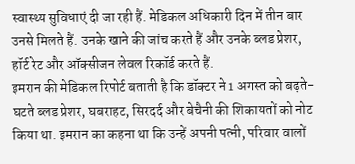स्वास्थ्य सुविधाएं दी जा रही हैं. मेडिकल अधिकारी दिन में तीन बार उनसे मिलते हैं. उनके खाने की जांच करते हैं और उनके ब्लड प्रेशर, हॉर्ट रेट और ऑक्सीजन लेवल रिकॉर्ड करते हैं.
इमरान की मेडिकल रिपोर्ट बताती है कि डॉक्टर ने 1 अगस्त को बढ़ते-घटते ब्लड प्रेशर, घबराहट, सिरदर्द और बेचैनी की शिकायतों को नोट किया था. इमरान का कहना था कि उन्हें अपनी पत्नी, परिवार वालों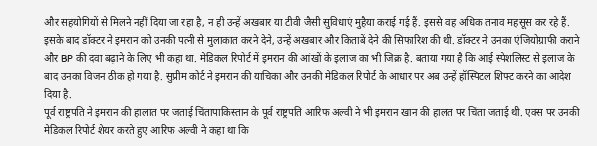और सहयोगियों से मिलने नहीं दिया जा रहा है, न ही उन्हें अखबार या टीवी जैसी सुविधाएं मुहैया कराई गई हैं. इससे वह अधिक तनाव महसूस कर रहे हैं.
इसके बाद डॉक्टर ने इमरान को उनकी पत्नी से मुलाकात करने देने, उन्हें अखबार और किताबें देने की सिफारिश की थी. डॉक्टर ने उनका एंजियोग्राफी कराने और BP की दवा बढ़ाने के लिए भी कहा था. मेडिकल रिपोर्ट में इमरान की आंखों के इलाज का भी जिक्र है. बताया गया है कि आई स्पेशलिस्ट से इलाज के बाद उनका विजन ठीक हो गया है. सुप्रीम कोर्ट ने इमरान की याचिका और उनकी मेडिकल रिपोर्ट के आधार पर अब उन्हें हॉस्पिटल शिफ्ट करने का आदेश दिया है.
पूर्व राष्ट्रपति ने इमरान की हालात पर जताई चिंतापाकिस्तान के पूर्व राष्ट्रपति आरिफ अल्वी ने भी इमरान खान की हालत पर चिंता जताई थी. एक्स पर उनकी मेडिकल रिपोर्ट शेयर करते हुए आरिफ अल्वी ने कहा था कि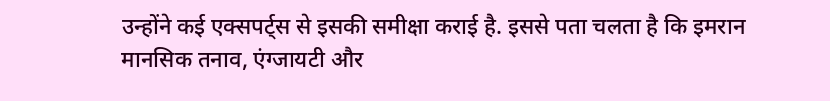उन्होंने कई एक्सपर्ट्स से इसकी समीक्षा कराई है. इससे पता चलता है कि इमरान मानसिक तनाव, एंग्जायटी और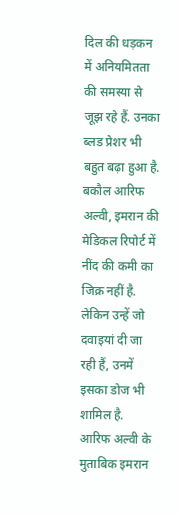दिल की धड़कन में अनियमितता की समस्या से जूझ रहे हैं. उनका ब्लड प्रेशर भी बहुत बढ़ा हुआ है.
बकौल आरिफ अल्वी, इमरान की मेडिकल रिपोर्ट में नींद की कमी का जिक्र नहीं है. लेकिन उन्हें जो दवाइयां दी जा रही हैं, उनमें इसका डोज भी शामिल है. आरिफ अल्वी के मुताबिक इमरान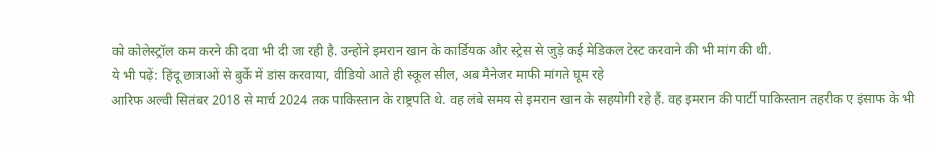को कोलेस्ट्रॉल कम करने की दवा भी दी जा रही है. उन्होंने इमरान खान के कार्डियक और स्ट्रेस से जुड़े कई मेडिकल टेस्ट करवाने की भी मांग की थी.
ये भी पढ़ें: हिंदू छात्राओं से बुर्के में डांस करवाया, वीडियो आते ही स्कूल सील, अब मैनेजर माफी मांगते घूम रहे
आरिफ अल्वी सितंबर 2018 से मार्च 2024 तक पाकिस्तान के राष्ट्रपति थे. वह लंबे समय से इमरान खान के सहयोगी रहे हैं. वह इमरान की पार्टी पाकिस्तान तहरीक ए इंसाफ के भी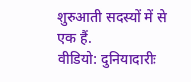शुरुआती सदस्यों में से एक हैं.
वीडियो: दुनियादारीः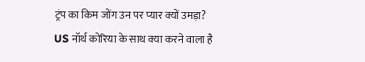ट्रंप का किम जोंग उन पर प्यार क्यों उमड़ा? US नॉर्थ कोरिया के साथ क्या करने वाला है